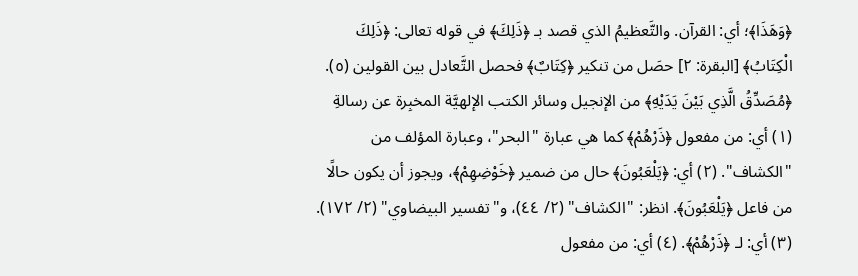﴿وَهَذَا﴾؛ أي: القرآن. والتَّعظيمُ الذي قصد بـ ﴿ذَلِكَ﴾ في قوله تعالى: ﴿ذَلِكَ الْكِتَابُ﴾ [البقرة: ٢] حصَل من تنكير ﴿كِتَابٌ﴾ فحصل التَّعادل بين القولين (٥).
﴿مُصَدِّقُ الَّذِي بَيْنَ يَدَيْهِ﴾ من الإنجيل وسائر الكتب الإلهيَّة المخبِرة عن رسالةِ
(١) أي: من مفعول ﴿ذَرْهُمْ﴾ كما هي عبارة "البحر"، وعبارة المؤلف من "الكشاف". (٢) أي: ﴿يَلْعَبُونَ﴾ حال من ضمير ﴿خَوْضِهِمْ﴾، ويجوز أن يكون حالًا من فاعل ﴿يَلْعَبُونَ﴾. انظر: "الكشاف" (٢/ ٤٤)، و"تفسير البيضاوي" (٢/ ١٧٢). (٣) أي: لـ ﴿ذَرْهُمْ﴾. (٤) أي: من مفعول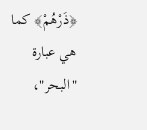﴿ذَرْهُمْ﴾ كما هي عبارة "البحر"،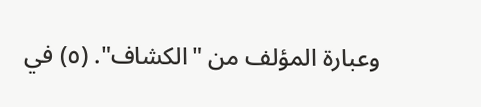وعبارة المؤلف من "الكشاف". (٥) في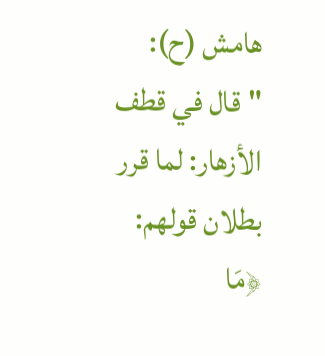هامش (ح): "قال في قطف الأزهار: لما قرر بطلان قولهم: ﴿مَا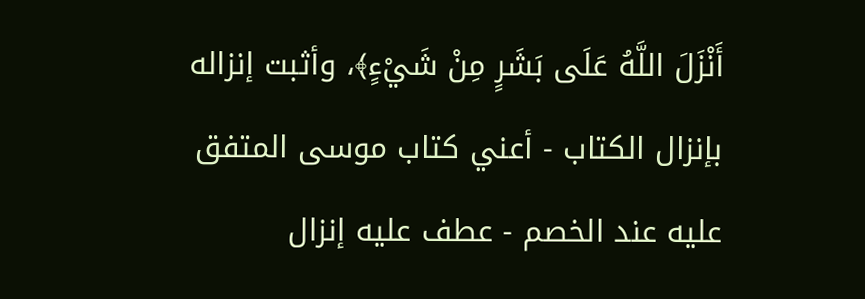أَنْزَلَ اللَّهُ عَلَى بَشَرٍ مِنْ شَيْءٍ﴾، وأثبت إنزاله بإنزال الكتاب - أعني كتاب موسى المتفق عليه عند الخصم - عطف عليه إنزال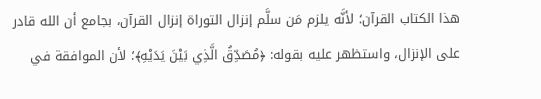هذا الكتاب القرآن؛ لأنَّه يلزم مَن سلَّم إنزال التوراة إنزال القرآن، بجامع أن الله قادر على الإنزال، واستظهر عليه بقوله: ﴿مُصَدِّقُ الَّذِي بَيْنَ يَدَيْهِ﴾؛ لأن الموافقة في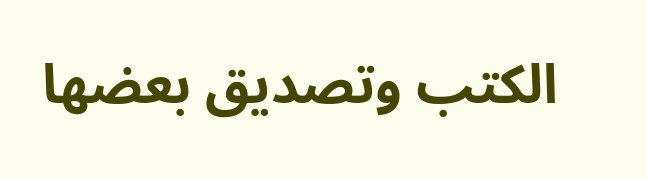الكتب وتصديق بعضها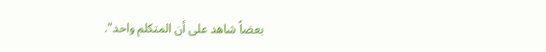بعضاً شاهد على أن المتكلم واحد".